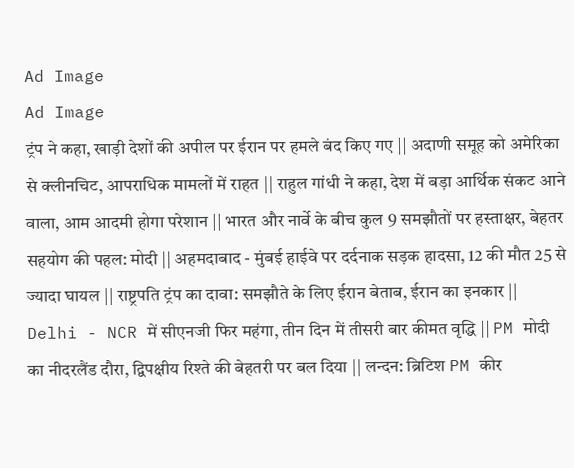Ad Image
Ad Image
ट्रंप ने कहा, खाड़ी देशों की अपील पर ईरान पर हमले बंद किए गए || अदाणी समूह को अमेरिका से क्लीनचिट, आपराधिक मामलों में राहत || राहुल गांधी ने कहा, देश में बड़ा आर्थिक संकट आने वाला, आम आदमी होगा परेशान || भारत और नार्वे के बीच कुल 9 समझौतों पर हस्ताक्षर, बेहतर सहयोग की पहल: मोदी || अहमदाबाद - मुंबई हाईवे पर दर्दनाक सड़क हादसा, 12 की मौत 25 से ज्यादा घायल || राष्ट्रपति ट्रंप का दावा: समझौते के लिए ईरान बेताब, ईरान का इनकार || Delhi - NCR में सीएनजी फिर महंगा, तीन दिन में तीसरी बार कीमत वृद्धि || PM मोदी का नीदरलैंड दौरा, द्विपक्षीय रिश्ते की बेहतरी पर बल दिया || लन्दन: ब्रिटिश PM कीर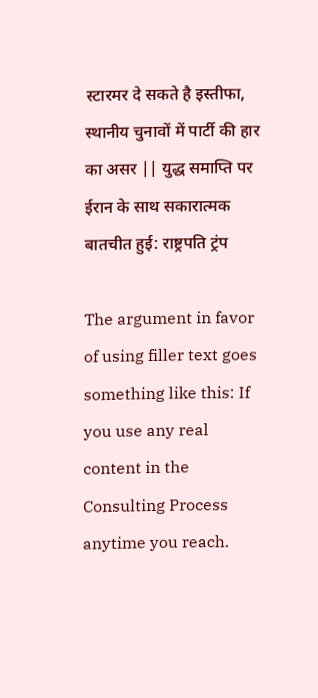स्टारमर दे सकते है इस्तीफा, स्थानीय चुनावों में पार्टी की हार का असर || युद्ध समाप्ति पर ईरान के साथ सकारात्मक बातचीत हुई: राष्ट्रपति ट्रंप

The argument in favor of using filler text goes something like this: If you use any real content in the Consulting Process anytime you reach.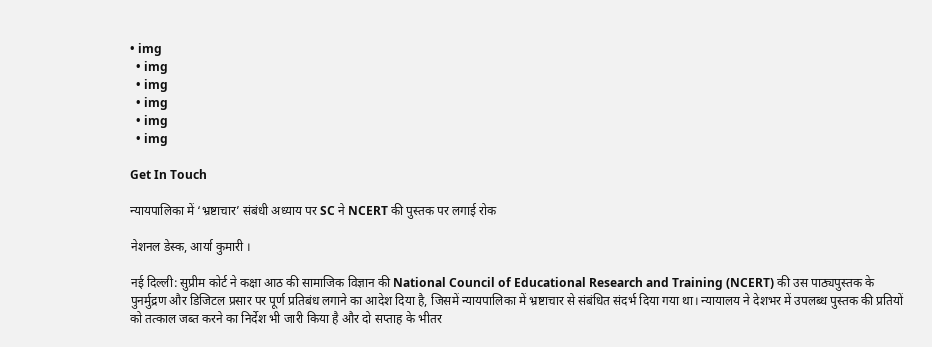• img
  • img
  • img
  • img
  • img
  • img

Get In Touch

न्यायपालिका में ‘भ्रष्टाचार’ संबंधी अध्याय पर SC ने NCERT की पुस्तक पर लगाई रोक

नेशनल डेस्क, आर्या कुमारी ।

नई दिल्ली: सुप्रीम कोर्ट ने कक्षा आठ की सामाजिक विज्ञान की National Council of Educational Research and Training (NCERT) की उस पाठ्यपुस्तक के पुनर्मुद्रण और डिजिटल प्रसार पर पूर्ण प्रतिबंध लगाने का आदेश दिया है, जिसमें न्यायपालिका में भ्रष्टाचार से संबंधित संदर्भ दिया गया था। न्यायालय ने देशभर में उपलब्ध पुस्तक की प्रतियों को तत्काल जब्त करने का निर्देश भी जारी किया है और दो सप्ताह के भीतर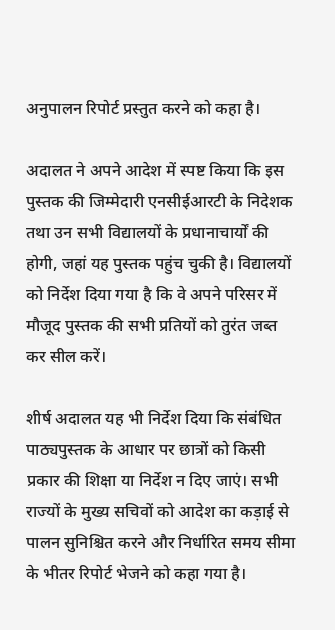अनुपालन रिपोर्ट प्रस्तुत करने को कहा है।

अदालत ने अपने आदेश में स्पष्ट किया कि इस पुस्तक की जिम्मेदारी एनसीईआरटी के निदेशक तथा उन सभी विद्यालयों के प्रधानाचार्यों की होगी, जहां यह पुस्तक पहुंच चुकी है। विद्यालयों को निर्देश दिया गया है कि वे अपने परिसर में मौजूद पुस्तक की सभी प्रतियों को तुरंत जब्त कर सील करें।

शीर्ष अदालत यह भी निर्देश दिया कि संबंधित पाठ्यपुस्तक के आधार पर छात्रों को किसी प्रकार की शिक्षा या निर्देश न दिए जाएं। सभी राज्यों के मुख्य सचिवों को आदेश का कड़ाई से पालन सुनिश्चित करने और निर्धारित समय सीमा के भीतर रिपोर्ट भेजने को कहा गया है।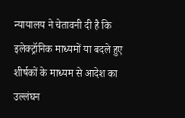न्यायालय ने चेतावनी दी है कि इलेक्ट्रॉनिक माध्यमों या बदले हुए शीर्षकों के माध्यम से आदेश का उल्लंघन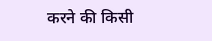करने की किसी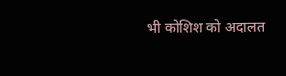भी कोशिश को अदालत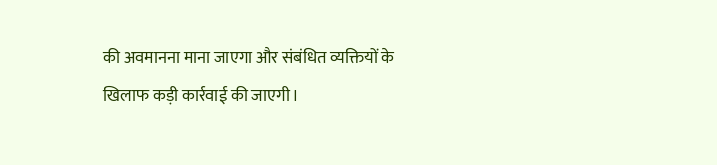की अवमानना माना जाएगा और संबंधित व्यक्तियों के खिलाफ कड़ी कार्रवाई की जाएगी।